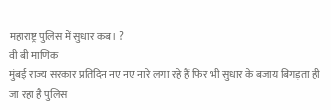महाराष्ट्र पुलिस में सुधार कब। ?
वी बी माणिक
मुंबई राज्य सरकार प्रतिदिन नए नए नारे लगा रहे हैं फिर भी सुधार के बजाय बिगड़ता ही जा रहा है पुलिस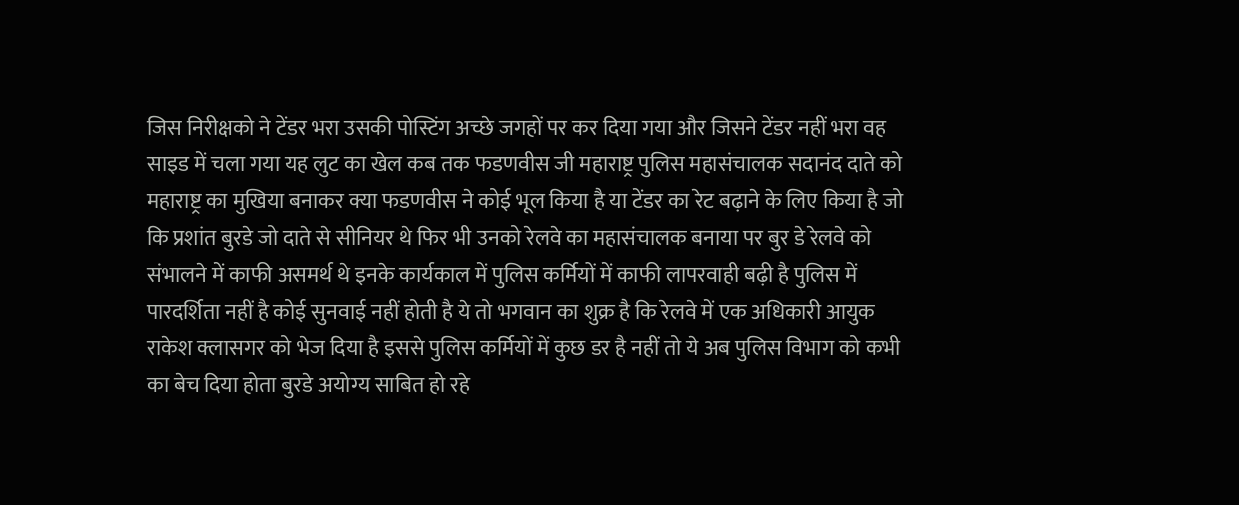जिस निरीक्षको ने टेंडर भरा उसकी पोस्टिंग अच्छे जगहों पर कर दिया गया और जिसने टेंडर नहीं भरा वह साइड में चला गया यह लुट का खेल कब तक फडणवीस जी महाराष्ट्र पुलिस महासंचालक सदानंद दाते को महाराष्ट्र का मुखिया बनाकर क्या फडणवीस ने कोई भूल किया है या टेंडर का रेट बढ़ाने के लिए किया है जो कि प्रशांत बुरडे जो दाते से सीनियर थे फिर भी उनको रेलवे का महासंचालक बनाया पर बुर डे रेलवे को संभालने में काफी असमर्थ थे इनके कार्यकाल में पुलिस कर्मियों में काफी लापरवाही बढ़ी है पुलिस में पारदर्शिता नहीं है कोई सुनवाई नहीं होती है ये तो भगवान का शुक्र है कि रेलवे में एक अधिकारी आयुक राकेश क्लासगर को भेज दिया है इससे पुलिस कर्मियों में कुछ डर है नहीं तो ये अब पुलिस विभाग को कभी का बेच दिया होता बुरडे अयोग्य साबित हो रहे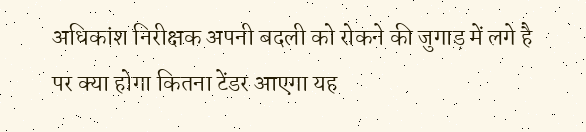अधिकांश निरीक्षक अपनी बदली को रोकने की जुगाड़ में लगे है पर क्या होगा कितना टेंडर आएगा यह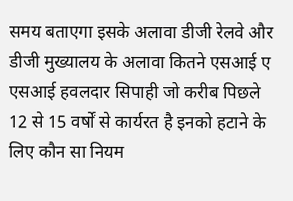समय बताएगा इसके अलावा डीजी रेलवे और डीजी मुख्यालय के अलावा कितने एसआई ए एसआई हवलदार सिपाही जो करीब पिछले 12 से 15 वर्षों से कार्यरत है इनको हटाने के लिए कौन सा नियम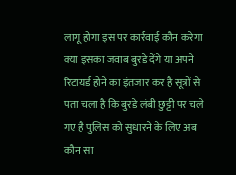लागू होगा इस पर कार्रवाई कौन करेगा क्या इसका जवाब बुरडे देंगे या अपने रिटायर्ड होने का इंतजार कर है सूत्रों से पता चला है कि बुरडे लंबी छुट्टी पर चले गए है पुलिस को सुधारने के लिए अब कौन सा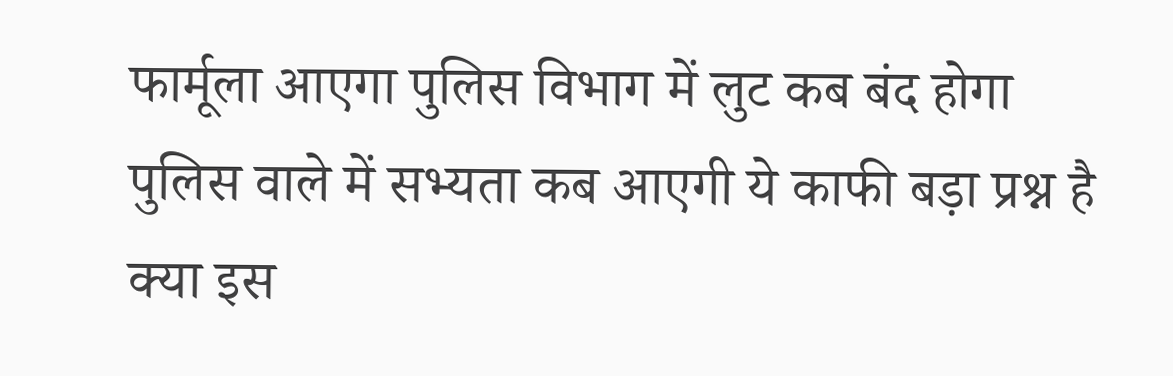फार्मूला आएगा पुलिस विभाग में लुट कब बंद होगा पुलिस वाले में सभ्यता कब आएगी ये काफी बड़ा प्रश्न है क्या इस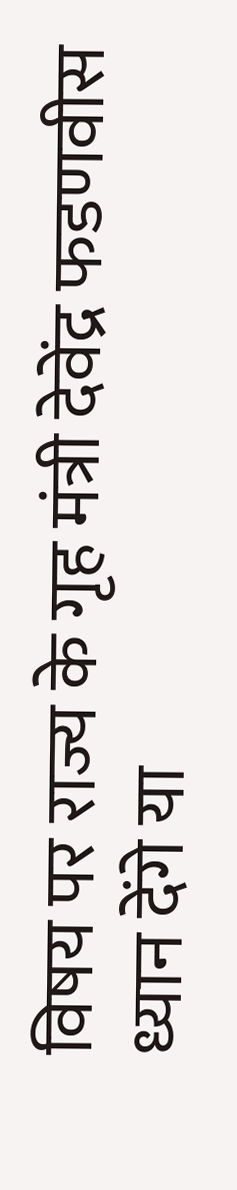विषय पर राज्य के गृह मंत्री देवेंद्र फडणवीस ध्यान देंगे या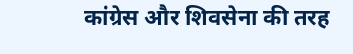कांग्रेस और शिवसेना की तरह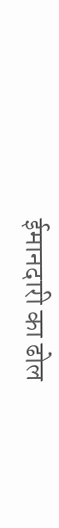ईमानदारी का ढोल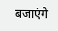बजाएंगे